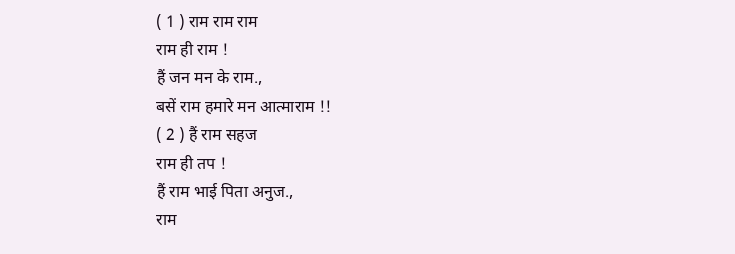( 1 ) राम राम राम
राम ही राम !
हैं जन मन के राम.,
बसें राम हमारे मन आत्माराम !!
( 2 ) हैं राम सहज
राम ही तप !
हैं राम भाई पिता अनुज.,
राम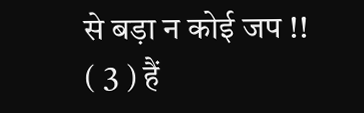से बड़ा न कोई जप !!
( 3 ) हैं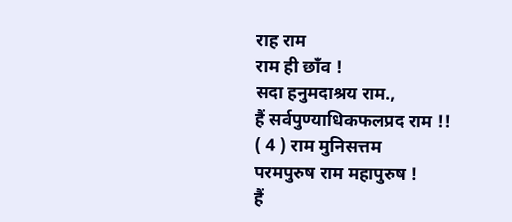राह राम
राम ही छाँव !
सदा हनुमदाश्रय राम.,
हैं सर्वपुण्याधिकफलप्रद राम !!
( 4 ) राम मुनिसत्तम
परमपुरुष राम महापुरुष !
हैं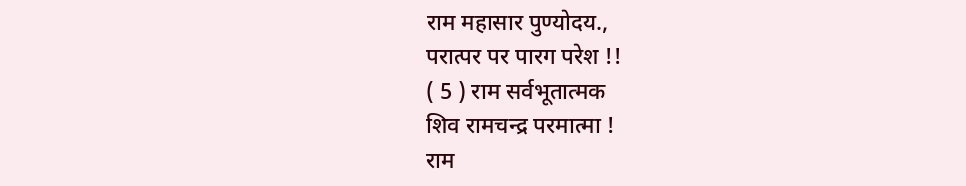राम महासार पुण्योदय.,
परात्पर पर पारग परेश !!
( 5 ) राम सर्वभूतात्मक
शिव रामचन्द्र परमात्मा !
राम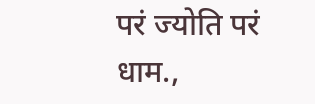परं ज्योति परं धाम.,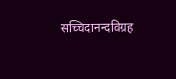सच्चिदानन्दविग्रह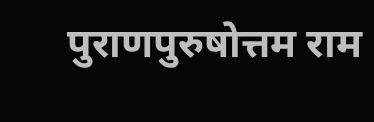पुराणपुरुषोत्तम राम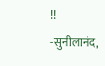!!
-सुनीलानंद,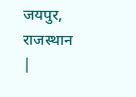जयपुर, राजस्थान |